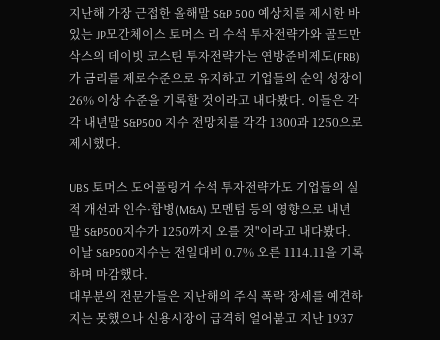지난해 가장 근접한 올해말 S&P 500 예상치를 제시한 바 있는 JP모간체이스 토머스 리 수석 투자전략가와 골드만 삭스의 데이빗 코스틴 투자전략가는 연방준비제도(FRB)가 금리를 제로수준으로 유지하고 기업들의 순익 성장이 26% 이상 수준을 기록할 것이라고 내다봤다. 이들은 각각 내년말 S&P500 지수 전망치를 각각 1300과 1250으로 제시했다.

UBS 토머스 도어플링거 수석 투자전략가도 기업들의 실적 개선과 인수·합병(M&A) 모멘텀 등의 영향으로 내년 말 S&P500지수가 1250까지 오를 것"이라고 내다봤다.
이날 S&P500지수는 전일대비 0.7% 오른 1114.11을 기록하며 마감했다.
대부분의 전문가들은 지난해의 주식 폭락 장세를 예견하지는 못했으나 신용시장이 급격히 얼어붙고 지난 1937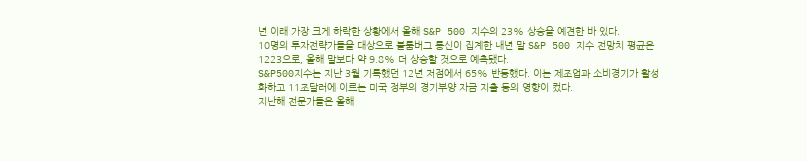년 이래 가장 크게 하락한 상황에서 올해 S&P 500 지수의 23% 상승을 예견한 바 있다.
10명의 투자전략가들을 대상으로 블룸버그 통신이 집계한 내년 말 S&P 500 지수 전망치 평균은 1223으로, 올해 말보다 약 9.8% 더 상승할 것으로 예측됐다.
S&P500지수는 지난 3월 기록했던 12년 저점에서 65% 반등했다. 이는 제조업과 소비경기가 활성화하고 11조달러에 이르는 미국 정부의 경기부양 자금 지출 등의 영향이 컸다.
지난해 전문가들은 올해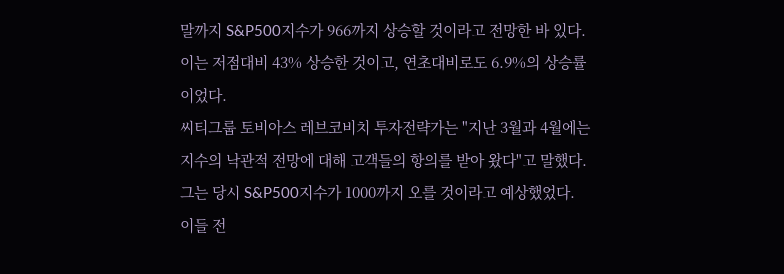말까지 S&P500지수가 966까지 상승할 것이라고 전망한 바 있다. 이는 저점대비 43% 상승한 것이고, 연초대비로도 6.9%의 상승률이었다.
씨티그룹 토비아스 레브코비치 투자전략가는 "지난 3월과 4월에는 지수의 낙관적 전망에 대해 고객들의 항의를 받아 왔다"고 말했다. 그는 당시 S&P500지수가 1000까지 오를 것이라고 예상했었다.
이들 전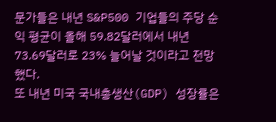문가들은 내년 S&P500 기업들의 주당 순익 평균이 올해 59.82달러에서 내년 73.69달러로 23% 늘어날 것이라고 전망했다.
또 내년 미국 국내총생산(GDP) 성장률은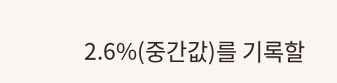2.6%(중간값)를 기록할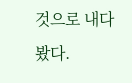것으로 내다봤다.